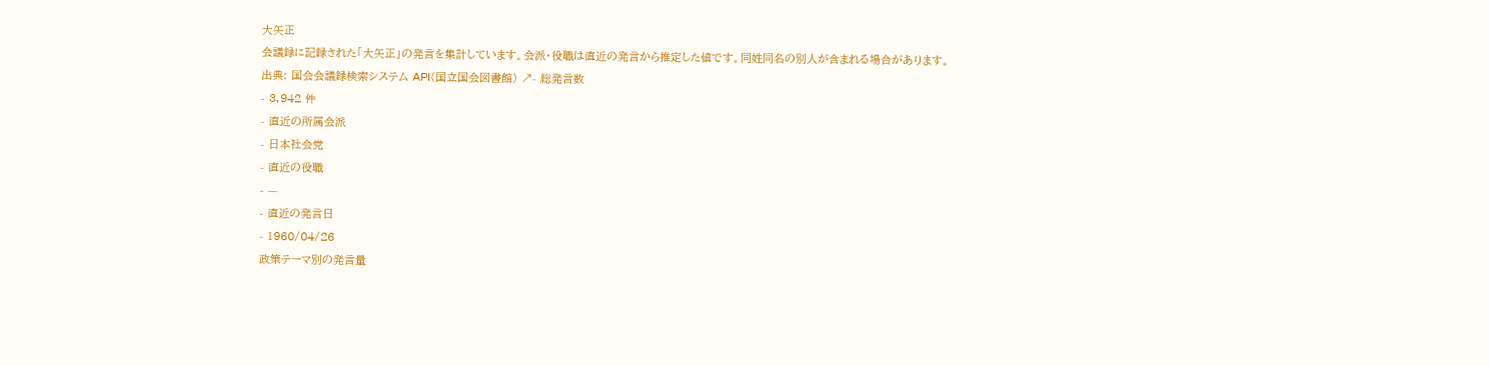大矢正
会議録に記録された「大矢正」の発言を集計しています。会派・役職は直近の発言から推定した値です。同姓同名の別人が含まれる場合があります。
出典: 国会会議録検索システム API(国立国会図書館) ↗- 総発言数
- 3,942 件
- 直近の所属会派
- 日本社会党
- 直近の役職
- —
- 直近の発言日
- 1960/04/26
政策テーマ別の発言量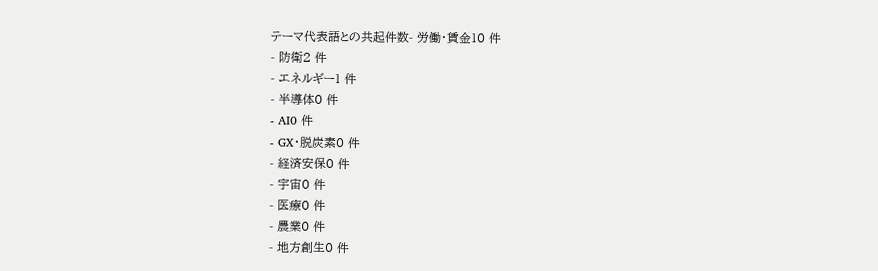テーマ代表語との共起件数- 労働・賃金10 件
- 防衛2 件
- エネルギー1 件
- 半導体0 件
- AI0 件
- GX・脱炭素0 件
- 経済安保0 件
- 宇宙0 件
- 医療0 件
- 農業0 件
- 地方創生0 件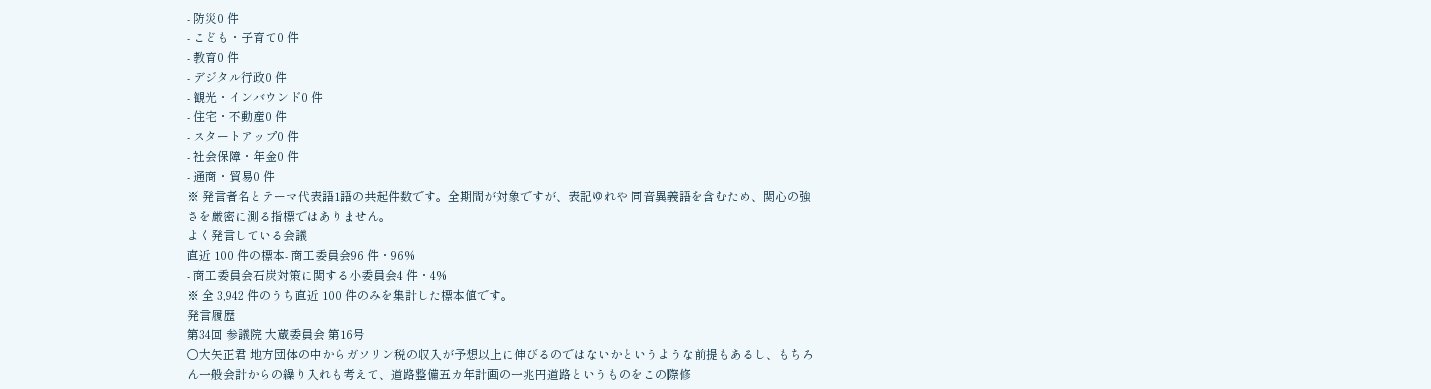- 防災0 件
- こども・子育て0 件
- 教育0 件
- デジタル行政0 件
- 観光・インバウンド0 件
- 住宅・不動産0 件
- スタートアップ0 件
- 社会保障・年金0 件
- 通商・貿易0 件
※ 発言者名とテーマ代表語1語の共起件数です。全期間が対象ですが、表記ゆれや 同音異義語を含むため、関心の強さを厳密に測る指標ではありません。
よく発言している会議
直近 100 件の標本- 商工委員会96 件・96%
- 商工委員会石炭対策に関する小委員会4 件・4%
※ 全 3,942 件のうち直近 100 件のみを集計した標本値です。
発言履歴
第34回 参議院 大蔵委員会 第16号
○大矢正君 地方団体の中からガソリン税の収入が予想以上に伸びるのではないかというような前提もあるし、もちろん一般会計からの繰り入れも考えて、道路整備五カ年計画の一兆円道路というものをこの際修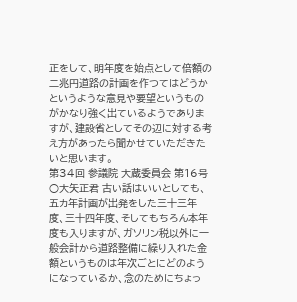正をして、明年度を始点として倍額の二兆円道路の計画を作つてはどうかというような意見や要望というものがかなり強く出ているようでありますが、建設省としてその辺に対する考え方があったら聞かせていただきたいと思います。
第34回 参議院 大蔵委員会 第16号
○大矢正君 古い話はいいとしても、五カ年計画が出発をした三十三年度、三十四年度、そしてもちろん本年度も入りますが、ガソリン税以外に一般会計から道路整備に繰り入れた金額というものは年次ごとにどのようになっているか、念のためにちょっ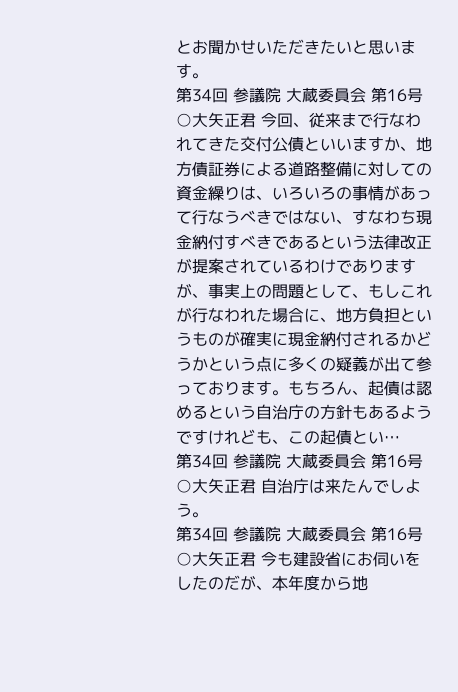とお聞かせいただきたいと思います。
第34回 参議院 大蔵委員会 第16号
○大矢正君 今回、従来まで行なわれてきた交付公債といいますか、地方債証券による道路整備に対しての資金繰りは、いろいろの事情があって行なうべきではない、すなわち現金納付すべきであるという法律改正が提案されているわけでありますが、事実上の問題として、もしこれが行なわれた場合に、地方負担というものが確実に現金納付されるかどうかという点に多くの疑義が出て参っております。もちろん、起債は認めるという自治庁の方針もあるようですけれども、この起債とい…
第34回 参議院 大蔵委員会 第16号
○大矢正君 自治庁は来たんでしよう。
第34回 参議院 大蔵委員会 第16号
○大矢正君 今も建設省にお伺いをしたのだが、本年度から地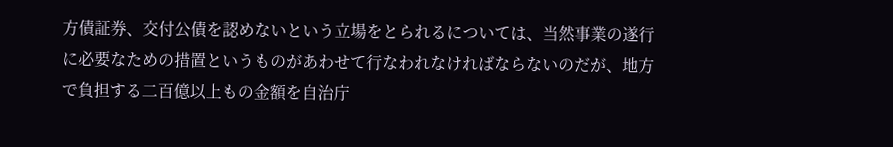方債証券、交付公債を認めないという立場をとられるについては、当然事業の遂行に必要なための措置というものがあわせて行なわれなければならないのだが、地方で負担する二百億以上もの金額を自治庁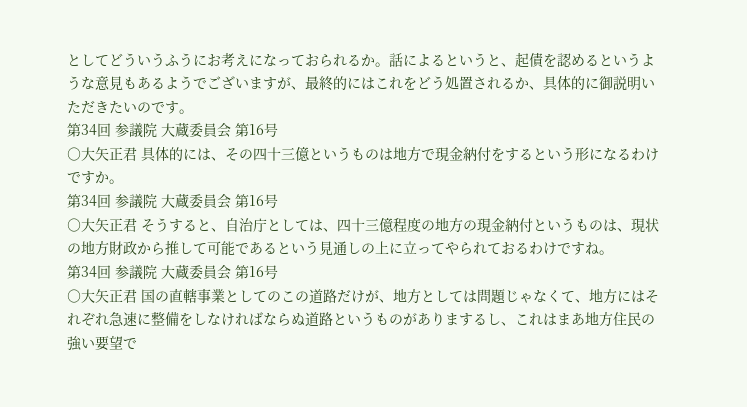としてどういうふうにお考えになっておられるか。話によるというと、起債を認めるというような意見もあるようでございますが、最終的にはこれをどう処置されるか、具体的に御説明いただきたいのです。
第34回 参議院 大蔵委員会 第16号
○大矢正君 具体的には、その四十三億というものは地方で現金納付をするという形になるわけですか。
第34回 参議院 大蔵委員会 第16号
○大矢正君 そうすると、自治庁としては、四十三億程度の地方の現金納付というものは、現状の地方財政から推して可能であるという見通しの上に立ってやられておるわけですね。
第34回 参議院 大蔵委員会 第16号
○大矢正君 国の直轄事業としてのこの道路だけが、地方としては問題じゃなくて、地方にはそれぞれ急速に整備をしなければならぬ道路というものがありまするし、これはまあ地方住民の強い要望で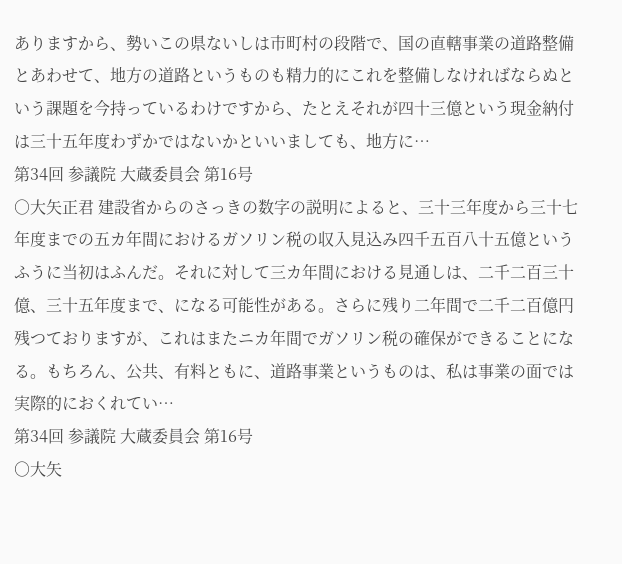ありますから、勢いこの県ないしは市町村の段階で、国の直轄事業の道路整備とあわせて、地方の道路というものも精力的にこれを整備しなければならぬという課題を今持っているわけですから、たとえそれが四十三億という現金納付は三十五年度わずかではないかといいましても、地方に…
第34回 参議院 大蔵委員会 第16号
○大矢正君 建設省からのさっきの数字の説明によると、三十三年度から三十七年度までの五カ年間におけるガソリン税の収入見込み四千五百八十五億というふうに当初はふんだ。それに対して三カ年間における見通しは、二千二百三十億、三十五年度まで、になる可能性がある。さらに残り二年間で二千二百億円残つておりますが、これはまたニカ年間でガソリン税の確保ができることになる。もちろん、公共、有料ともに、道路事業というものは、私は事業の面では実際的におくれてい…
第34回 参議院 大蔵委員会 第16号
○大矢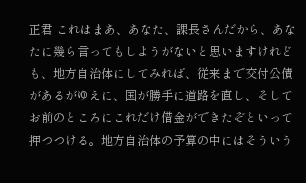正君 これはまあ、あなた、課長さんだから、あなたに幾ら言ってもしようがないと思いますけれども、地方自治体にしてみれば、従来まで交付公債があるがゆえに、国が勝手に道路を直し、そしてお前のところにこれだけ借金ができたぞといって押つつける。地方自治体の予算の中にはそういう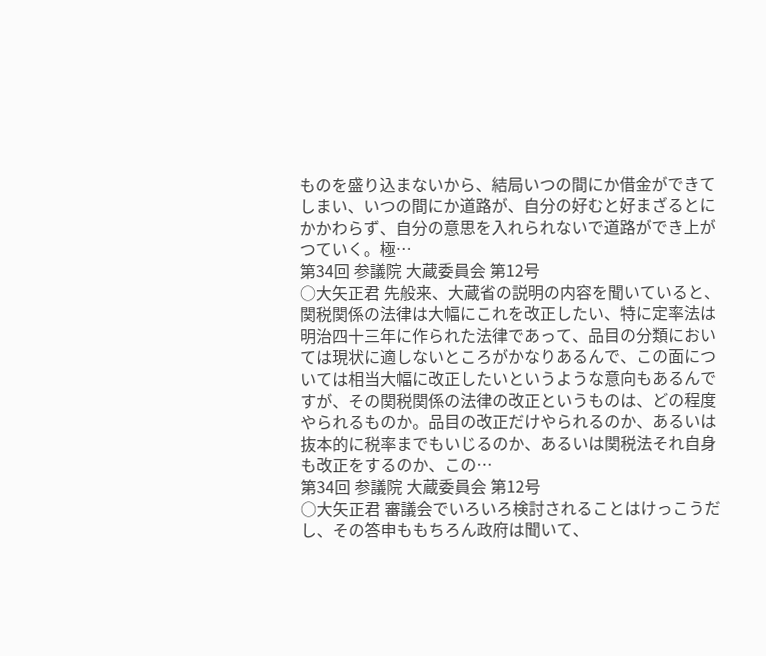ものを盛り込まないから、結局いつの間にか借金ができてしまい、いつの間にか道路が、自分の好むと好まざるとにかかわらず、自分の意思を入れられないで道路ができ上がつていく。極…
第34回 参議院 大蔵委員会 第12号
○大矢正君 先般来、大蔵省の説明の内容を聞いていると、関税関係の法律は大幅にこれを改正したい、特に定率法は明治四十三年に作られた法律であって、品目の分類においては現状に適しないところがかなりあるんで、この面については相当大幅に改正したいというような意向もあるんですが、その関税関係の法律の改正というものは、どの程度やられるものか。品目の改正だけやられるのか、あるいは抜本的に税率までもいじるのか、あるいは関税法それ自身も改正をするのか、この…
第34回 参議院 大蔵委員会 第12号
○大矢正君 審議会でいろいろ検討されることはけっこうだし、その答申ももちろん政府は聞いて、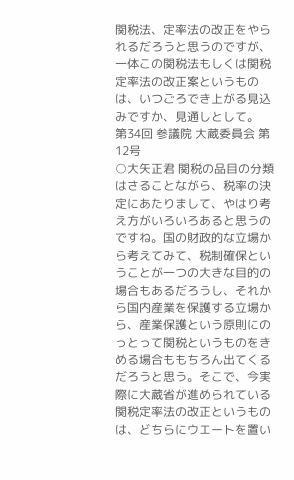関税法、定率法の改正をやられるだろうと思うのですが、一体この関税法もしくは関税定率法の改正案というものは、いつごろでき上がる見込みですか、見通しとして。
第34回 参議院 大蔵委員会 第12号
○大矢正君 関税の品目の分類はさることながら、税率の決定にあたりまして、やはり考え方がいろいろあると思うのですね。国の財政的な立場から考えてみて、税制確保ということが一つの大きな目的の場合もあるだろうし、それから国内産業を保護する立場から、産業保護という原則にのっとって関税というものをきめる場合ももちろん出てくるだろうと思う。そこで、今実際に大蔵省が進められている関税定率法の改正というものは、どちらにウエートを置い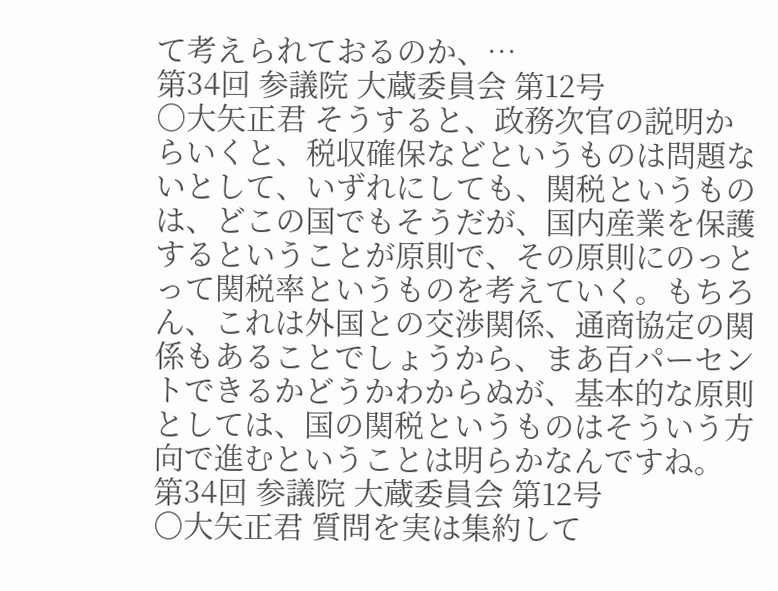て考えられておるのか、…
第34回 参議院 大蔵委員会 第12号
○大矢正君 そうすると、政務次官の説明からいくと、税収確保などというものは問題ないとして、いずれにしても、関税というものは、どこの国でもそうだが、国内産業を保護するということが原則で、その原則にのっとって関税率というものを考えていく。もちろん、これは外国との交渉関係、通商協定の関係もあることでしょうから、まあ百パーセントできるかどうかわからぬが、基本的な原則としては、国の関税というものはそういう方向で進むということは明らかなんですね。
第34回 参議院 大蔵委員会 第12号
○大矢正君 質問を実は集約して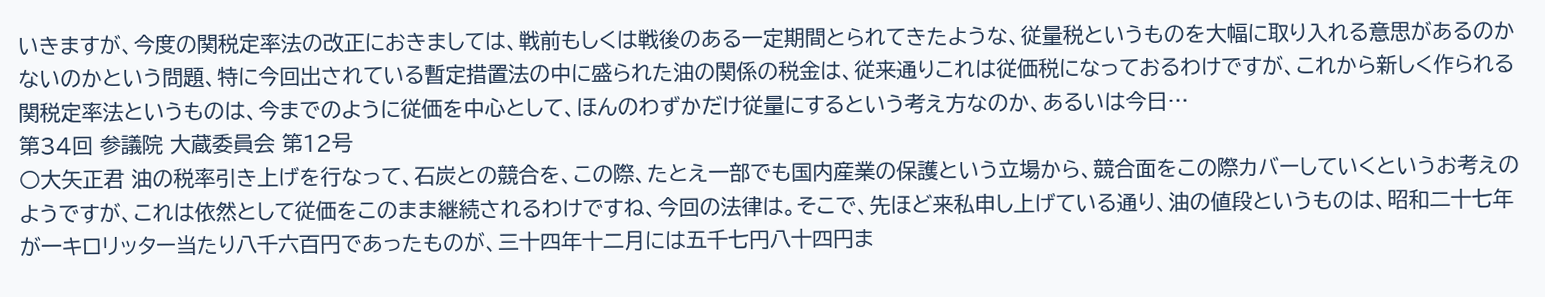いきますが、今度の関税定率法の改正におきましては、戦前もしくは戦後のある一定期間とられてきたような、従量税というものを大幅に取り入れる意思があるのかないのかという問題、特に今回出されている暫定措置法の中に盛られた油の関係の税金は、従来通りこれは従価税になっておるわけですが、これから新しく作られる関税定率法というものは、今までのように従価を中心として、ほんのわずかだけ従量にするという考え方なのか、あるいは今日…
第34回 参議院 大蔵委員会 第12号
○大矢正君 油の税率引き上げを行なって、石炭との競合を、この際、たとえ一部でも国内産業の保護という立場から、競合面をこの際カバーしていくというお考えのようですが、これは依然として従価をこのまま継続されるわけですね、今回の法律は。そこで、先ほど来私申し上げている通り、油の値段というものは、昭和二十七年が一キロリッター当たり八千六百円であったものが、三十四年十二月には五千七円八十四円ま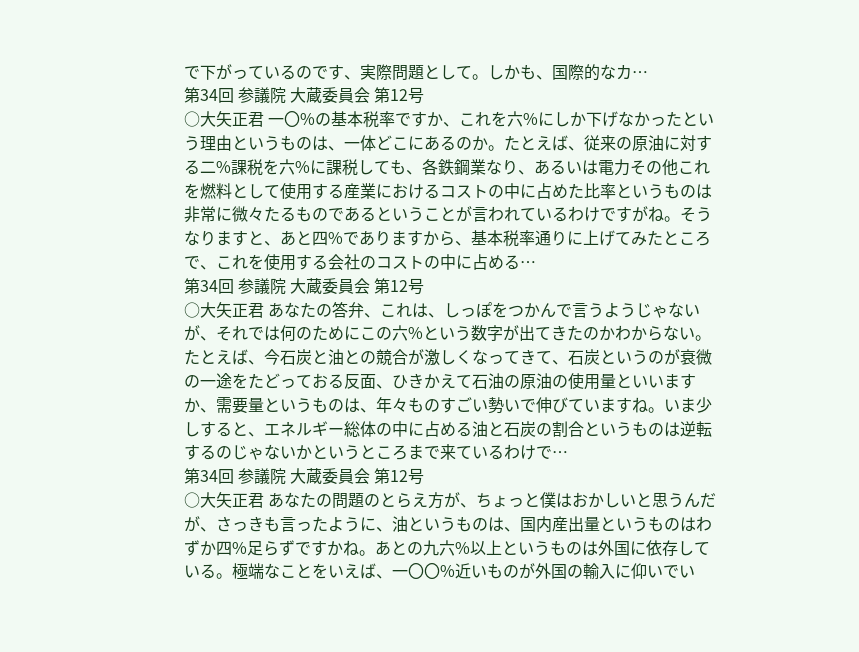で下がっているのです、実際問題として。しかも、国際的なカ…
第34回 参議院 大蔵委員会 第12号
○大矢正君 一〇%の基本税率ですか、これを六%にしか下げなかったという理由というものは、一体どこにあるのか。たとえば、従来の原油に対する二%課税を六%に課税しても、各鉄鋼業なり、あるいは電力その他これを燃料として使用する産業におけるコストの中に占めた比率というものは非常に微々たるものであるということが言われているわけですがね。そうなりますと、あと四%でありますから、基本税率通りに上げてみたところで、これを使用する会社のコストの中に占める…
第34回 参議院 大蔵委員会 第12号
○大矢正君 あなたの答弁、これは、しっぽをつかんで言うようじゃないが、それでは何のためにこの六%という数字が出てきたのかわからない。たとえば、今石炭と油との競合が激しくなってきて、石炭というのが衰微の一途をたどっておる反面、ひきかえて石油の原油の使用量といいますか、需要量というものは、年々ものすごい勢いで伸びていますね。いま少しすると、エネルギー総体の中に占める油と石炭の割合というものは逆転するのじゃないかというところまで来ているわけで…
第34回 参議院 大蔵委員会 第12号
○大矢正君 あなたの問題のとらえ方が、ちょっと僕はおかしいと思うんだが、さっきも言ったように、油というものは、国内産出量というものはわずか四%足らずですかね。あとの九六%以上というものは外国に依存している。極端なことをいえば、一〇〇%近いものが外国の輸入に仰いでい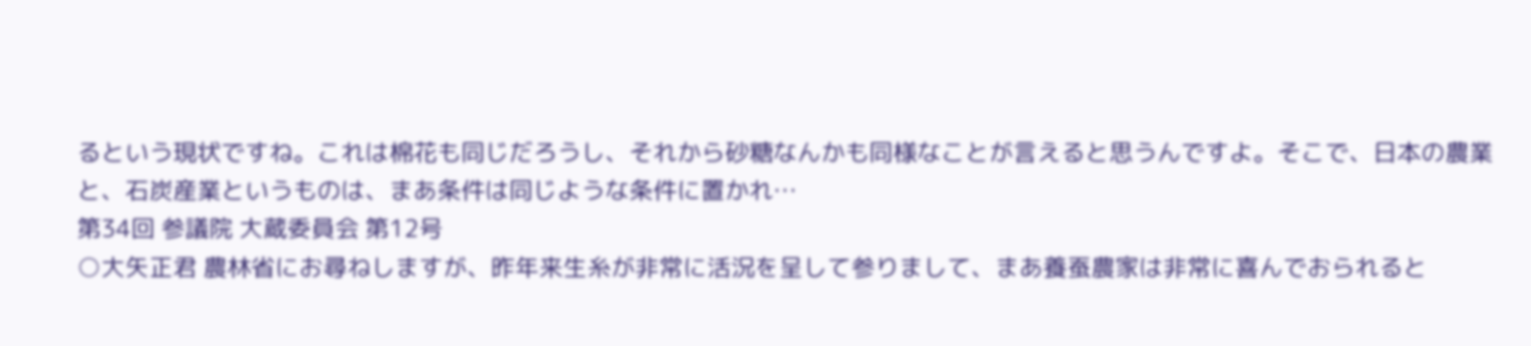るという現状ですね。これは棉花も同じだろうし、それから砂糖なんかも同様なことが言えると思うんですよ。そこで、日本の農業と、石炭産業というものは、まあ条件は同じような条件に置かれ…
第34回 参議院 大蔵委員会 第12号
○大矢正君 農林省にお尋ねしますが、昨年来生糸が非常に活況を呈して参りまして、まあ養蚕農家は非常に喜んでおられると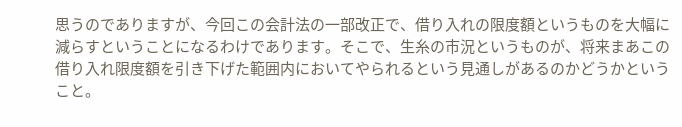思うのでありますが、今回この会計法の一部改正で、借り入れの限度額というものを大幅に減らすということになるわけであります。そこで、生糸の市況というものが、将来まあこの借り入れ限度額を引き下げた範囲内においてやられるという見通しがあるのかどうかということ。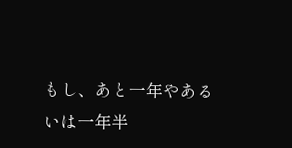もし、あと一年やあるいは一年半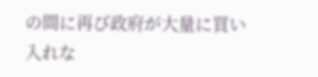の間に再び政府が大量に買い入れな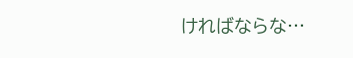ければならな…